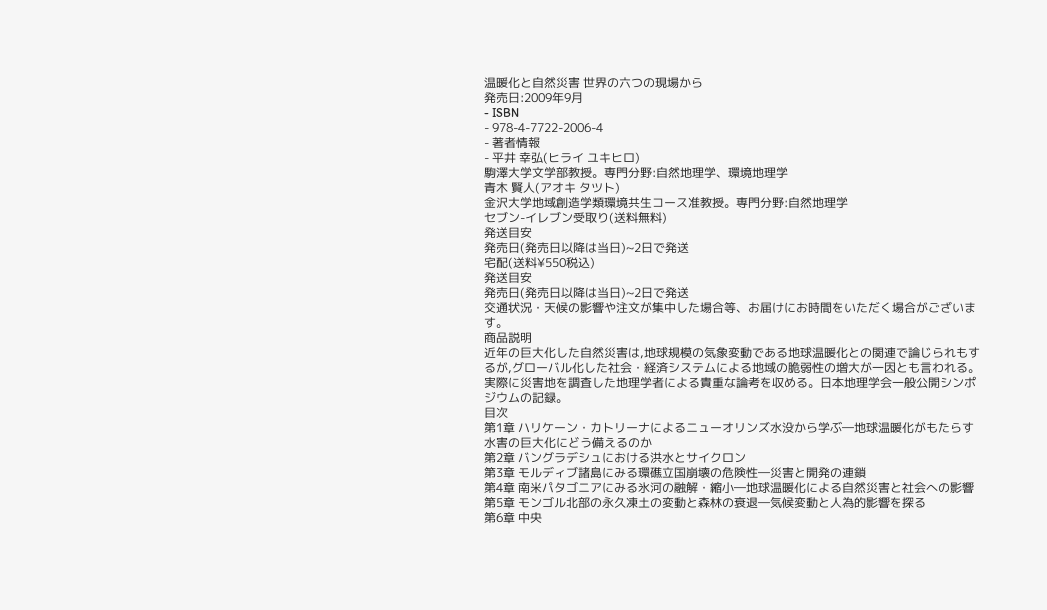温暖化と自然災害 世界の六つの現場から
発売日:2009年9月
- ISBN
- 978-4-7722-2006-4
- 著者情報
- 平井 幸弘(ヒライ ユキヒロ)
駒澤大学文学部教授。専門分野:自然地理学、環境地理学
青木 賢人(アオキ タツト)
金沢大学地域創造学類環境共生コース准教授。専門分野:自然地理学
セブン-イレブン受取り(送料無料)
発送目安
発売日(発売日以降は当日)~2日で発送
宅配(送料¥550税込)
発送目安
発売日(発売日以降は当日)~2日で発送
交通状況・天候の影響や注文が集中した場合等、お届けにお時間をいただく場合がございます。
商品説明
近年の巨大化した自然災害は,地球規模の気象変動である地球温暖化との関連で論じられもするが,グローバル化した社会・経済システムによる地域の脆弱性の増大が一因とも言われる。
実際に災害地を調査した地理学者による貴重な論考を収める。日本地理学会一般公開シンポジウムの記録。
目次
第1章 ハリケーン・カトリーナによるニューオリンズ水没から学ぶ―地球温暖化がもたらす水害の巨大化にどう備えるのか
第2章 バングラデシュにおける洪水とサイクロン
第3章 モルディブ諸島にみる環礁立国崩壊の危険性―災害と開発の連鎖
第4章 南米パタゴニアにみる氷河の融解・縮小―地球温暖化による自然災害と社会への影響
第5章 モンゴル北部の永久凍土の変動と森林の衰退―気候変動と人為的影響を探る
第6章 中央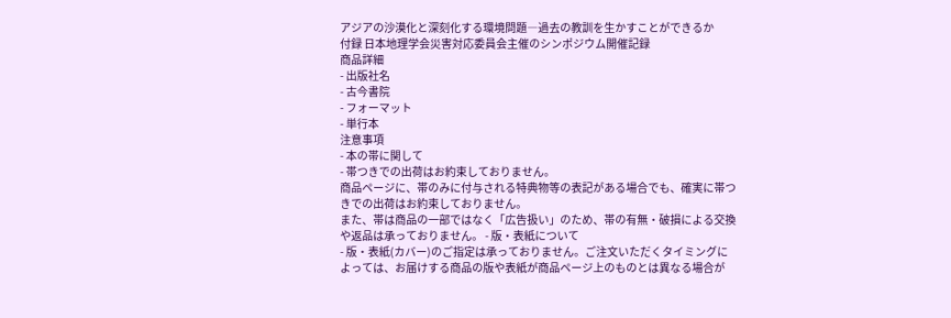アジアの沙漠化と深刻化する環境問題―過去の教訓を生かすことができるか
付録 日本地理学会災害対応委員会主催のシンポジウム開催記録
商品詳細
- 出版社名
- 古今書院
- フォーマット
- 単行本
注意事項
- 本の帯に関して
- 帯つきでの出荷はお約束しておりません。
商品ページに、帯のみに付与される特典物等の表記がある場合でも、確実に帯つきでの出荷はお約束しておりません。
また、帯は商品の一部ではなく「広告扱い」のため、帯の有無・破損による交換や返品は承っておりません。 - 版・表紙について
- 版・表紙(カバー)のご指定は承っておりません。ご注文いただくタイミングによっては、お届けする商品の版や表紙が商品ページ上のものとは異なる場合が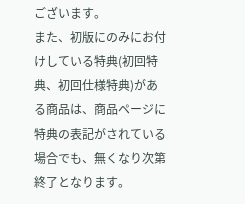ございます。
また、初版にのみにお付けしている特典(初回特典、初回仕様特典)がある商品は、商品ページに特典の表記がされている場合でも、無くなり次第終了となります。